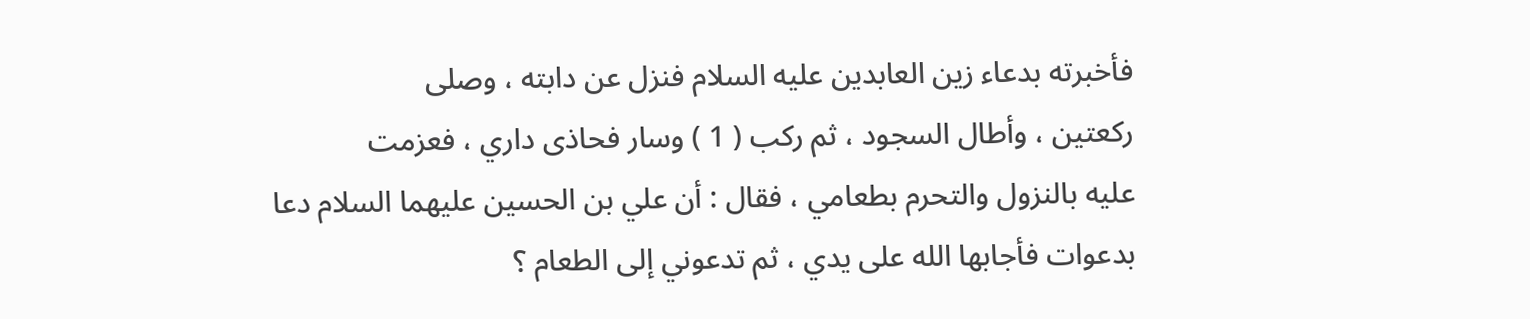فأخبرته بدعاء زين العابدين عليه السلام فنزل عن دابته ، وصلى
ركعتين ، وأطال السجود ، ثم ركب ( 1 ) وسار فحاذى داري ، فعزمت
عليه بالنزول والتحرم بطعامي ، فقال : أن علي بن الحسين عليهما السلام دعا
بدعوات فأجابها الله على يدي ، ثم تدعوني إلى الطعام ؟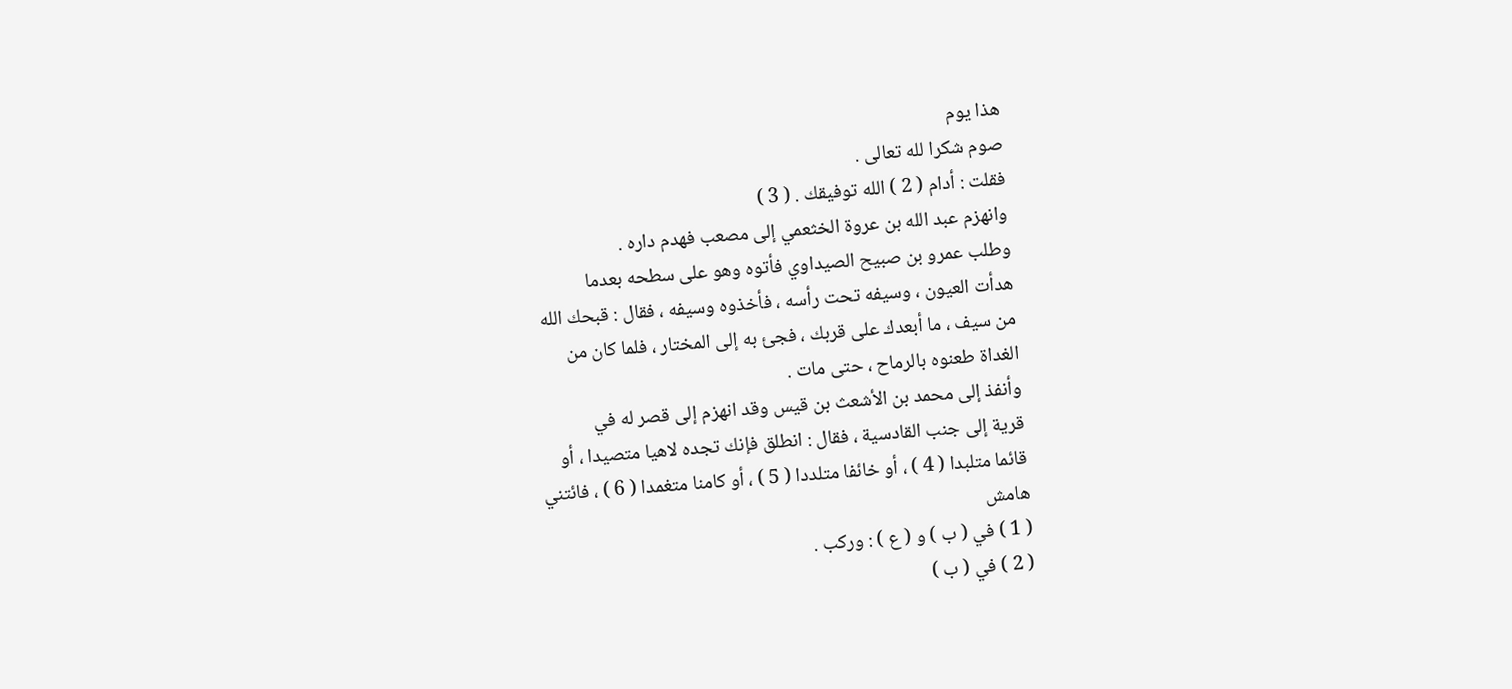هذا يوم
صوم شكرا لله تعالى .
فقلت : أدام ( 2 ) الله توفيقك . ( 3 )
وانهزم عبد الله بن عروة الخثعمي إلى مصعب فهدم داره .
وطلب عمرو بن صبيح الصيداوي فأتوه وهو على سطحه بعدما
هدأت العيون ، وسيفه تحت رأسه ، فأخذوه وسيفه ، فقال : قبحك الله
من سيف ، ما أبعدك على قربك ، فجئ به إلى المختار ، فلما كان من
الغداة طعنوه بالرماح ، حتى مات .
وأنفذ إلى محمد بن الأشعث بن قيس وقد انهزم إلى قصر له في
قرية إلى جنب القادسية ، فقال : انطلق فإنك تجده لاهيا متصيدا ، أو
قائما متلبدا ( 4 ) ، أو خائفا متلددا ( 5 ) ، أو كامنا متغمدا ( 6 ) ، فائتني
هامش
( 1 ) في ( ب ) و ( ع ) : وركب .
( 2 ) في ( ب )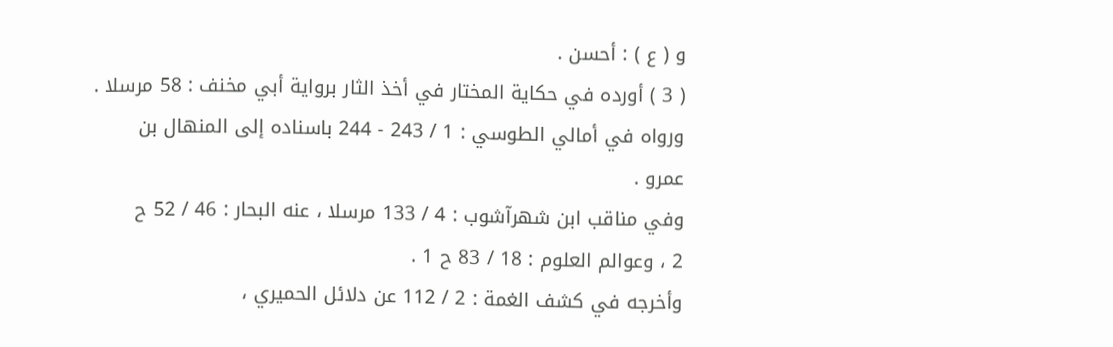و ( ع ) : أحسن .
( 3 ) أورده في حكاية المختار في أخذ الثار برواية أبي مخنف : 58 مرسلا .
ورواه في أمالي الطوسي : 1 / 243 - 244 باسناده إلى المنهال بن
عمرو .
وفي مناقب ابن شهرآشوب : 4 / 133 مرسلا ، عنه البحار : 46 / 52 ح
2 ، وعوالم العلوم : 18 / 83 ح 1 .
وأخرجه في كشف الغمة : 2 / 112 عن دلائل الحميري ،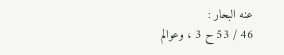عنه البحار :
46 / 53 ح 3 ، وعوالم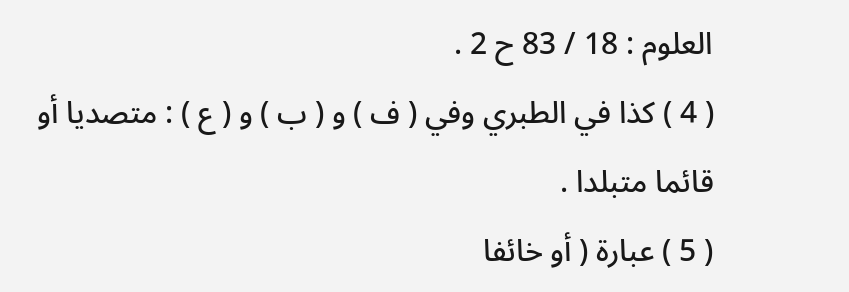العلوم : 18 / 83 ح 2 .
( 4 ) كذا في الطبري وفي ( ف ) و ( ب ) و ( ع ) : متصديا أو قائما متبلدا .
( 5 ) عبارة ( أو خائفا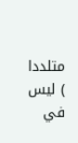متلددا ) ليس في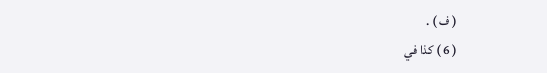( ف ) .
( 6 ) كذا في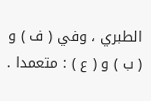الطبري ، وفي ( ف ) و ( ب ) و ( ع ) : متعمدا .